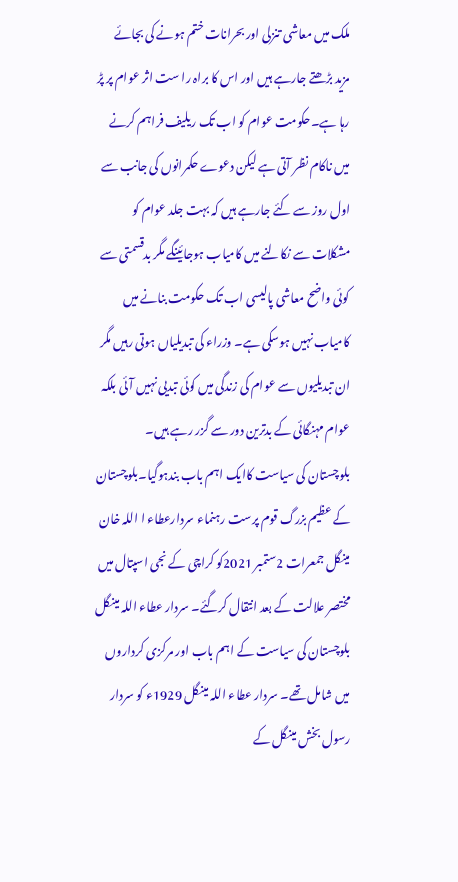ملک میں معاشی تنزلی اور بحرانات ختم ہونے کی بجائے مزید بڑھتے جارہے ہیں اور اس کا براہ را ست اثر عوام پر پڑ رہا ہے۔حکومت عوام کو اب تک ریلیف فراہم کرنے میں ناکام نظر آتی ہے لیکن دعوے حکمرانوں کی جانب سے اول روز سے کئے جارہے ہیں کہ بہت جلد عوام کو مشکلات سے نکالنے میں کامیاب ہوجائینگے مگر بدقسمتی سے کوئی واضح معاشی پالیسی اب تک حکومت بنانے میں کامیاب نہیں ہوسکی ہے۔ وزراء کی تبدیلیاں ہوتی رہیں مگر ان تبدیلیوں سے عوام کی زندگی میں کوئی تبدیی نہیں آئی بلکہ عوام مہنگائی کے بدترین دور سے گزر رہے ہیں۔
بلوچستان کی سیاست کاایک اہم باب بندہوگیا۔بلوچستان کے عظیم بزرگ قوم پرست رہنماء سردارعطاء ا اللہ خان مینگل جمعرات 2ستمبر 2021کو کراچی کے نجی اسپتال میں مختصر علالت کے بعد انتقال کرگئے۔ سردار عطاء اللہ مینگل بلوچستان کی سیاست کے اہم باب اور مرکزی کرداروں میں شامل تھے۔ سردار عطاء اللہ مینگل 1929ء کو سردار رسول بخش مینگل کے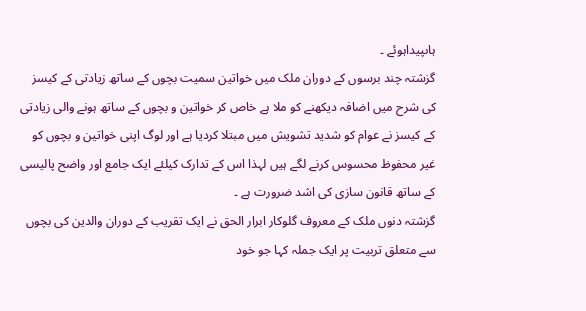ہاںپیداہوئے ۔
گزشتہ چند برسوں کے دوران ملک میں خواتین سمیت بچوں کے ساتھ زیادتی کے کیسز کی شرح میں اضافہ دیکھنے کو ملا ہے خاص کر خواتین و بچوں کے ساتھ ہونے والی زیادتی کے کیسز نے عوام کو شدید تشویش میں مبتلا کردیا ہے اور لوگ اپنی خواتین و بچوں کو غیر محفوظ محسوس کرنے لگے ہیں لہذا اس کے تدارک کیلئے ایک جامع اور واضح پالیسی کے ساتھ قانون سازی کی اشد ضرورت ہے ۔
گزشتہ دنوں ملک کے معروف گلوکار ابرار الحق نے ایک تقریب کے دوران والدین کی بچوں سے متعلق تربیت پر ایک جملہ کہا جو خود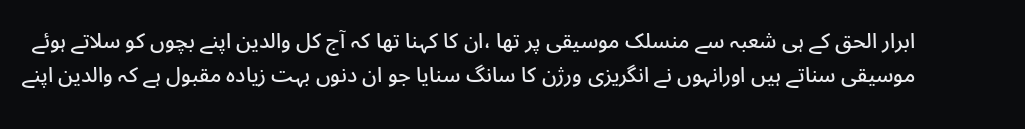ابرار الحق کے ہی شعبہ سے منسلک موسیقی پر تھا ،ان کا کہنا تھا کہ آج کل والدین اپنے بچوں کو سلاتے ہوئے موسیقی سناتے ہیں اورانہوں نے انگریزی ورژن کا سانگ سنایا جو ان دنوں بہت زیادہ مقبول ہے کہ والدین اپنے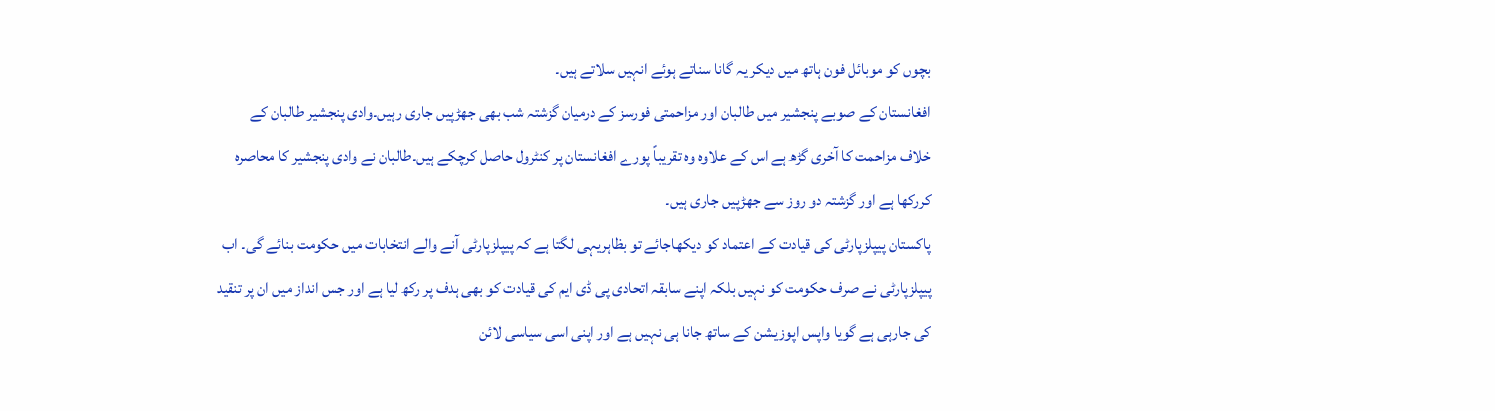بچوں کو موبائل فون ہاتھ میں دیکر یہ گانا سناتے ہوئے انہیں سلاتے ہیں۔
افغانستان کے صوبے پنجشیر میں طالبان اور مزاحمتی فورسز کے درمیان گزشتہ شب بھی جھڑپیں جاری رہیں۔وادی پنجشیر طالبان کے خلاف مزاحمت کا آخری گڑھ ہے اس کے علاوہ وہ تقریباً پورے افغانستان پر کنٹرول حاصل کرچکے ہیں۔طالبان نے وادی پنجشیر کا محاصرہ کررکھا ہے اور گزشتہ دو روز سے جھڑپیں جاری ہیں۔
پاکستان پیپلزپارٹی کی قیادت کے اعتماد کو دیکھاجائے تو بظاہریہی لگتا ہے کہ پیپلزپارٹی آنے والے انتخابات میں حکومت بنائے گی۔ اب پیپلزپارٹی نے صرف حکومت کو نہیں بلکہ اپنے سابقہ اتحادی پی ڈی ایم کی قیادت کو بھی ہدف پر رکھ لیا ہے اور جس انداز میں ان پر تنقید کی جارہی ہے گویا واپس اپوزیشن کے ساتھ جانا ہی نہیں ہے اور اپنی اسی سیاسی لائن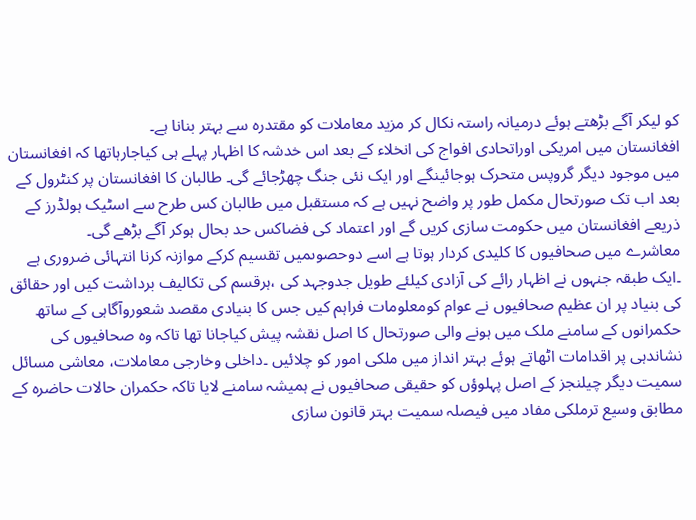کو لیکر آگے بڑھتے ہوئے درمیانہ راستہ نکال کر مزید معاملات کو مقتدرہ سے بہتر بنانا ہے۔
افغانستان میں امریکی اوراتحادی افواج کی انخلاء کے بعد اس خدشہ کا اظہار پہلے ہی کیاجارہاتھا کہ افغانستان میں موجود دیگر گروپس متحرک ہوجائینگے اور ایک نئی جنگ چھڑجائے گی۔ طالبان کا افغانستان پر کنٹرول کے بعد اب تک صورتحال مکمل طور پر واضح نہیں ہے کہ مستقبل میں طالبان کس طرح سے اسٹیک ہولڈرز کے ذریعے افغانستان میں حکومت سازی کریں گے اور اعتماد کی فضاکس حد بحال ہوکر آگے بڑھے گی۔
معاشرے میں صحافیوں کا کلیدی کردار ہوتا ہے اسے دوحصوںمیں تقسیم کرکے موازنہ کرنا انتہائی ضروری ہے ۔ایک طبقہ جنہوں نے اظہار رائے کی آزادی کیلئے طویل جدوجہد کی ،ہرقسم کی تکالیف برداشت کیں اور حقائق کی بنیاد پر ان عظیم صحافیوں نے عوام کومعلومات فراہم کیں جس کا بنیادی مقصد شعوروآگاہی کے ساتھ حکمرانوں کے سامنے ملک میں ہونے والی صورتحال کا اصل نقشہ پیش کیاجانا تھا تاکہ وہ صحافیوں کی نشاندہی پر اقدامات اٹھاتے ہوئے بہتر انداز میں ملکی امور کو چلائیں ۔داخلی وخارجی معاملات، معاشی مسائل سمیت دیگر چیلنجز کے اصل پہلوؤں کو حقیقی صحافیوں نے ہمیشہ سامنے لایا تاکہ حکمران حالات حاضرہ کے مطابق وسیع ترملکی مفاد میں فیصلہ سمیت بہتر قانون سازی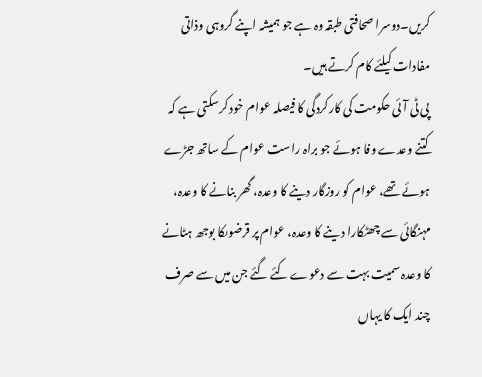کریں۔دوسرا صحافتی طبقہ وہ ہے جو ہمیشہ اپنے گروہی وذاتی مفادات کیلئے کام کرتے ہیں۔
پی ٹی آئی حکومت کی کارکردگی کا فیصلہ عوام خود کرسکتی ہے کہ کتنے وعدے وفا ہوئے جو براہ راست عوام کے ساتھ جڑے ہوئے تھے، عوام کو روزگار دینے کا وعدہ، گھر بنانے کا وعدہ، مہنگائی سے چھٹکارا دینے کا وعدہ، عوام پر قرضوںکا بوجھ ہٹانے کا وعدہ سمیت بہت سے دعوے کئے گئے جن میں سے صرف چند ایک کا یہاں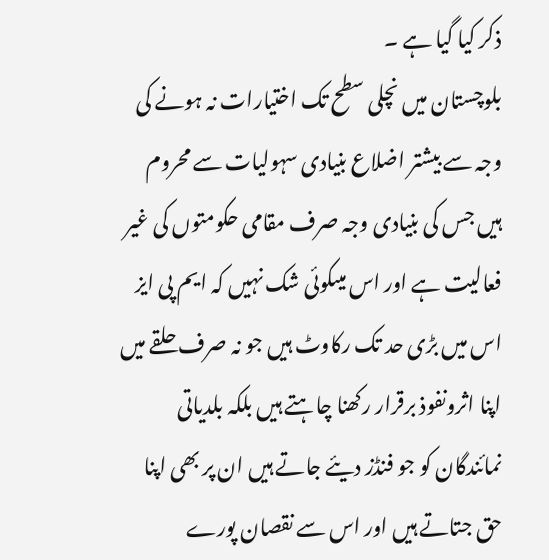ذکر کیا گیا ہے ۔
بلوچستان میں نچلی سطح تک اختیارات نہ ہونے کی وجہ سے بیشتر اضلاع بنیادی سہولیات سے محروم ہیں جس کی بنیادی وجہ صرف مقامی حکومتوں کی غیر فعالیت ہے اور اس میںکوئی شک نہیں کہ ایم پی ایز اس میں بڑی حد تک رکاوٹ ہیں جو نہ صرف حلقے میں اپنا اثرونفوذ برقرار رکھنا چاہتے ہیں بلکہ بلدیاتی نمائندگان کو جو فنڈز دیئے جاتے ہیں ان پر بھی اپنا حق جتاتے ہیں اور اس سے نقصان پورے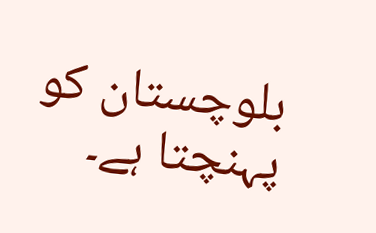بلوچستان کو پہنچتا ہے۔